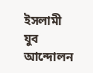ইসলামী যুব আন্দোলন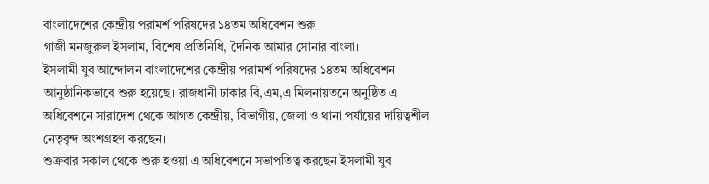বাংলাদেশের কেন্দ্রীয় পরামর্শ পরিষদের ১৪তম অধিবেশন শুরু
গাজী মনজুরুল ইসলাম, বিশেষ প্রতিনিধি, দৈনিক আমার সোনার বাংলা।
ইসলামী যুব আন্দোলন বাংলাদেশের কেন্দ্রীয় পরামর্শ পরিষদের ১৪তম অধিবেশন আনুষ্ঠানিকভাবে শুরু হয়েছে। রাজধানী ঢাকার বি,এম,এ মিলনায়তনে অনুষ্ঠিত এ অধিবেশনে সারাদেশ থেকে আগত কেন্দ্রীয়, বিভাগীয়, জেলা ও থানা পর্যায়ের দায়িত্বশীল নেতৃবৃন্দ অংশগ্রহণ করছেন।
শুক্রবার সকাল থেকে শুরু হওয়া এ অধিবেশনে সভাপতিত্ব করছেন ইসলামী যুব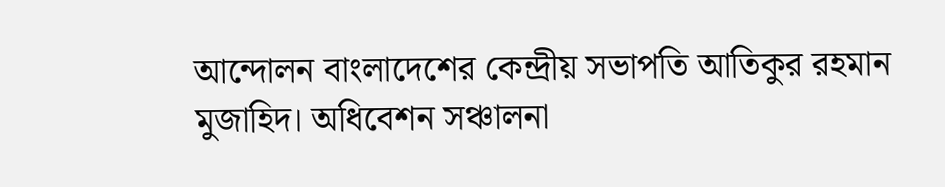আন্দোলন বাংলাদেশের কেন্দ্রীয় সভাপতি আতিকুর রহমান মুজাহিদ। অধিবেশন সঞ্চালনা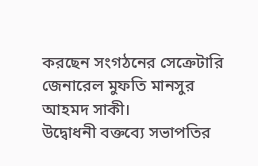করছেন সংগঠনের সেক্রেটারি জেনারেল মুফতি মানসুর আহমদ সাকী।
উদ্বোধনী বক্তব্যে সভাপতির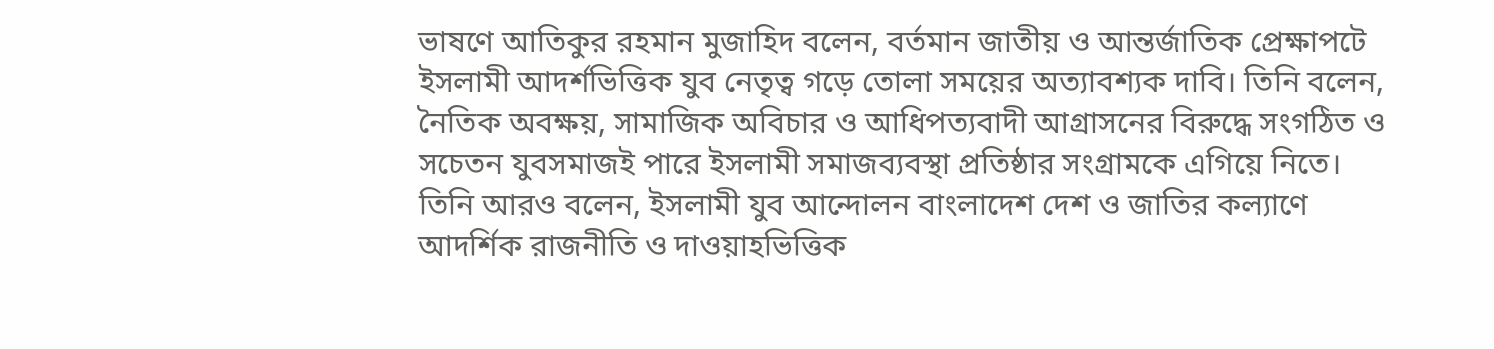ভাষণে আতিকুর রহমান মুজাহিদ বলেন, বর্তমান জাতীয় ও আন্তর্জাতিক প্রেক্ষাপটে ইসলামী আদর্শভিত্তিক যুব নেতৃত্ব গড়ে তোলা সময়ের অত্যাবশ্যক দাবি। তিনি বলেন, নৈতিক অবক্ষয়, সামাজিক অবিচার ও আধিপত্যবাদী আগ্রাসনের বিরুদ্ধে সংগঠিত ও সচেতন যুবসমাজই পারে ইসলামী সমাজব্যবস্থা প্রতিষ্ঠার সংগ্রামকে এগিয়ে নিতে।
তিনি আরও বলেন, ইসলামী যুব আন্দোলন বাংলাদেশ দেশ ও জাতির কল্যাণে আদর্শিক রাজনীতি ও দাওয়াহভিত্তিক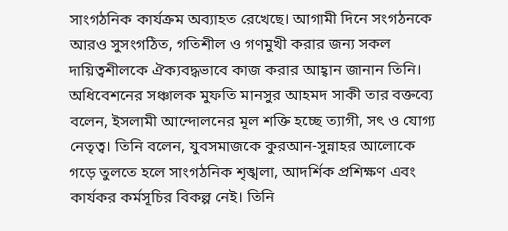সাংগঠনিক কার্যক্রম অব্যাহত রেখেছে। আগামী দিনে সংগঠনকে আরও সুসংগঠিত, গতিশীল ও গণমুখী করার জন্য সকল দায়িত্বশীলকে ঐক্যবদ্ধভাবে কাজ করার আহ্বান জানান তিনি।
অধিবেশনের সঞ্চালক মুফতি মানসুর আহমদ সাকী তার বক্তব্যে বলেন, ইসলামী আন্দোলনের মূল শক্তি হচ্ছে ত্যাগী, সৎ ও যোগ্য নেতৃত্ব। তিনি বলেন, যুবসমাজকে কুরআন-সুন্নাহর আলোকে গড়ে তুলতে হলে সাংগঠনিক শৃঙ্খলা, আদর্শিক প্রশিক্ষণ এবং কার্যকর কর্মসূচির বিকল্প নেই। তিনি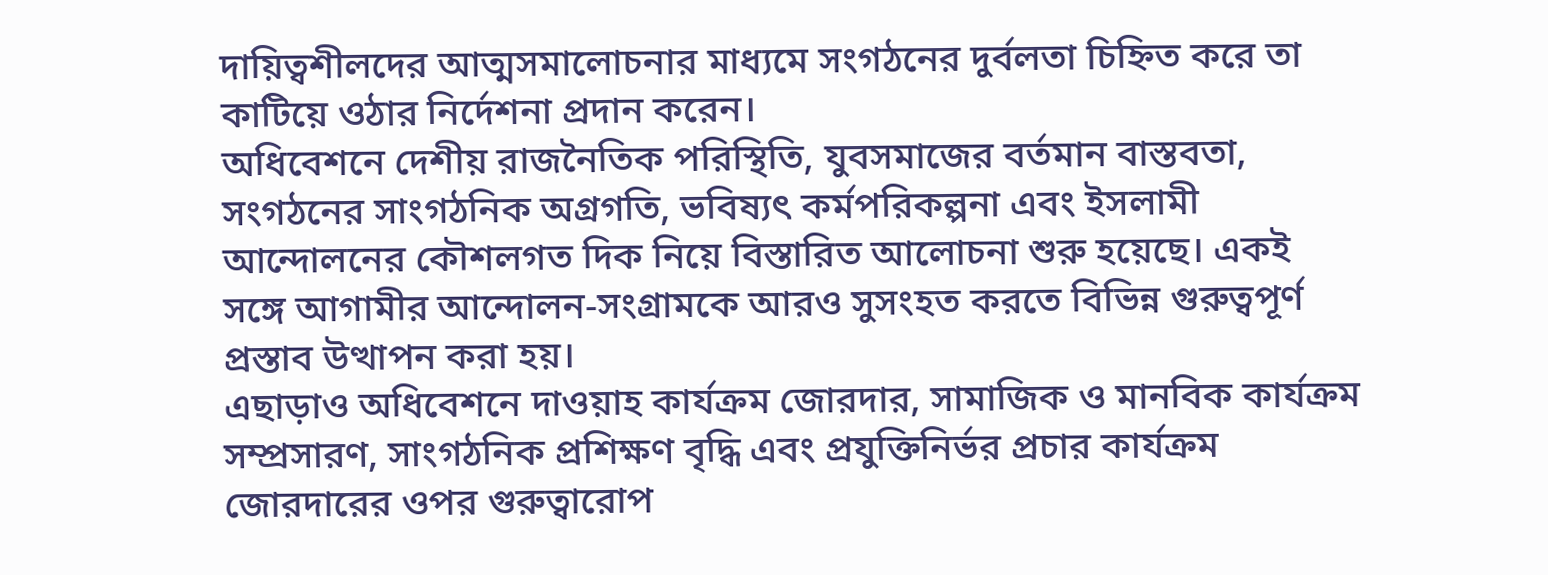দায়িত্বশীলদের আত্মসমালোচনার মাধ্যমে সংগঠনের দুর্বলতা চিহ্নিত করে তা কাটিয়ে ওঠার নির্দেশনা প্রদান করেন।
অধিবেশনে দেশীয় রাজনৈতিক পরিস্থিতি, যুবসমাজের বর্তমান বাস্তবতা, সংগঠনের সাংগঠনিক অগ্রগতি, ভবিষ্যৎ কর্মপরিকল্পনা এবং ইসলামী আন্দোলনের কৌশলগত দিক নিয়ে বিস্তারিত আলোচনা শুরু হয়েছে। একই সঙ্গে আগামীর আন্দোলন-সংগ্রামকে আরও সুসংহত করতে বিভিন্ন গুরুত্বপূর্ণ প্রস্তাব উত্থাপন করা হয়।
এছাড়াও অধিবেশনে দাওয়াহ কার্যক্রম জোরদার, সামাজিক ও মানবিক কার্যক্রম সম্প্রসারণ, সাংগঠনিক প্রশিক্ষণ বৃদ্ধি এবং প্রযুক্তিনির্ভর প্রচার কার্যক্রম জোরদারের ওপর গুরুত্বারোপ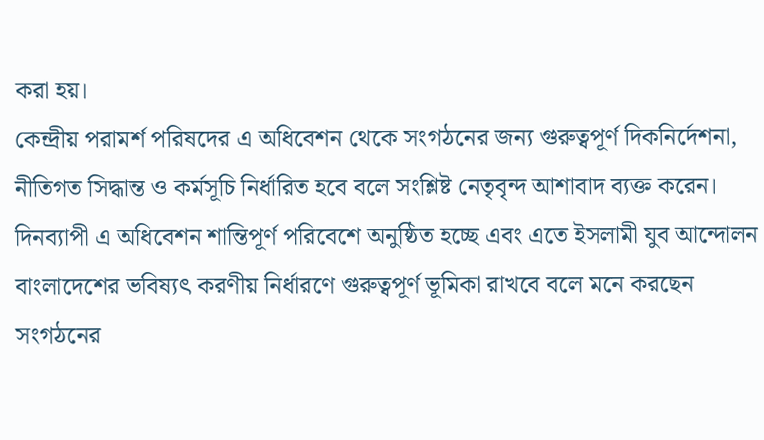করা হয়।
কেন্দ্রীয় পরামর্শ পরিষদের এ অধিবেশন থেকে সংগঠনের জন্য গুরুত্বপূর্ণ দিকনির্দেশনা, নীতিগত সিদ্ধান্ত ও কর্মসূচি নির্ধারিত হবে বলে সংশ্লিষ্ট নেতৃবৃন্দ আশাবাদ ব্যক্ত করেন।
দিনব্যাপী এ অধিবেশন শান্তিপূর্ণ পরিবেশে অনুষ্ঠিত হচ্ছে এবং এতে ইসলামী যুব আন্দোলন বাংলাদেশের ভবিষ্যৎ করণীয় নির্ধারণে গুরুত্বপূর্ণ ভূমিকা রাখবে বলে মনে করছেন সংগঠনের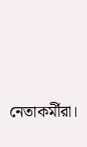নেতাকর্মীরা।